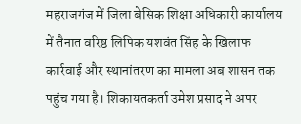महराजगंज में जिला बेसिक शिक्षा अधिकारी कार्यालय में तैनात वरिष्ठ लिपिक यशवंत सिंह के खिलाफ कार्रवाई और स्थानांतरण का मामला अब शासन तक पहुंच गया है। शिकायतकर्ता उमेश प्रसाद ने अपर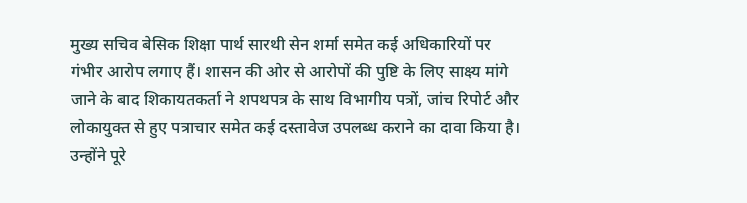मुख्य सचिव बेसिक शिक्षा पार्थ सारथी सेन शर्मा समेत कई अधिकारियों पर गंभीर आरोप लगाए हैं। शासन की ओर से आरोपों की पुष्टि के लिए साक्ष्य मांगे जाने के बाद शिकायतकर्ता ने शपथपत्र के साथ विभागीय पत्रों, जांच रिपोर्ट और लोकायुक्त से हुए पत्राचार समेत कई दस्तावेज उपलब्ध कराने का दावा किया है। उन्होंने पूरे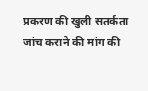प्रकरण की खुली सतर्कता जांच कराने की मांग की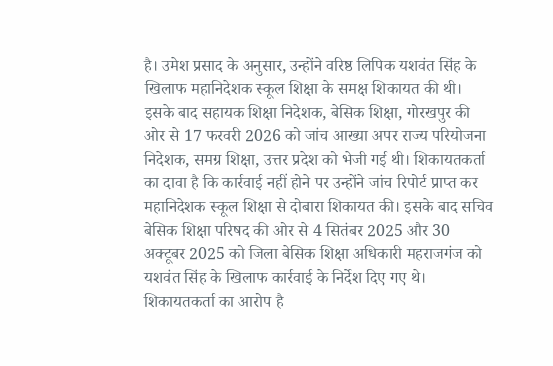है। उमेश प्रसाद के अनुसार, उन्होंने वरिष्ठ लिपिक यशवंत सिंह के खिलाफ महानिदेशक स्कूल शिक्षा के समक्ष शिकायत की थी। इसके बाद सहायक शिक्षा निदेशक, बेसिक शिक्षा, गोरखपुर की ओर से 17 फरवरी 2026 को जांच आख्या अपर राज्य परियोजना निदेशक, समग्र शिक्षा, उत्तर प्रदेश को भेजी गई थी। शिकायतकर्ता का दावा है कि कार्रवाई नहीं होने पर उन्होंने जांच रिपोर्ट प्राप्त कर महानिदेशक स्कूल शिक्षा से दोबारा शिकायत की। इसके बाद सचिव बेसिक शिक्षा परिषद की ओर से 4 सितंबर 2025 और 30 अक्टूबर 2025 को जिला बेसिक शिक्षा अधिकारी महराजगंज को यशवंत सिंह के खिलाफ कार्रवाई के निर्देश दिए गए थे। शिकायतकर्ता का आरोप है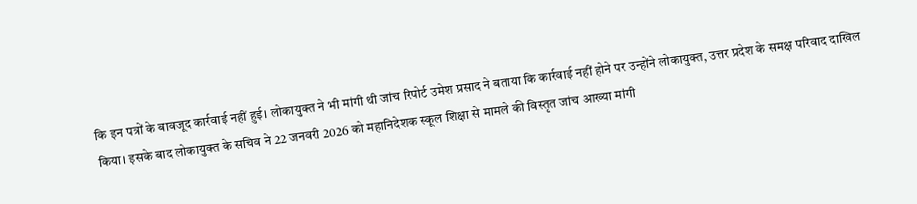कि इन पत्रों के बावजूद कार्रवाई नहीं हुई। लोकायुक्त ने भी मांगी थी जांच रिपोर्ट उमेश प्रसाद ने बताया कि कार्रवाई नहीं होने पर उन्होंने लोकायुक्त, उत्तर प्रदेश के समक्ष परिवाद दाखिल किया। इसके बाद लोकायुक्त के सचिव ने 22 जनवरी 2026 को महानिदेशक स्कूल शिक्षा से मामले की विस्तृत जांच आख्या मांगी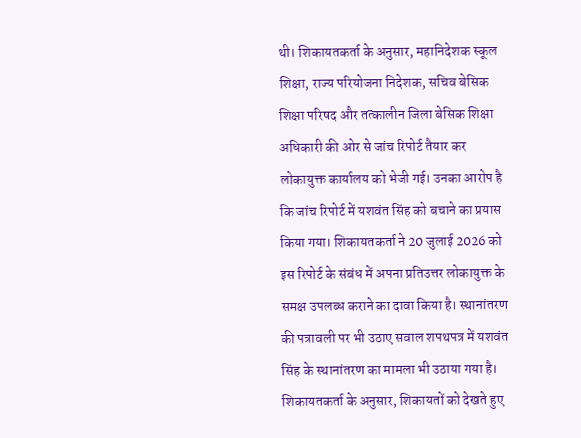थी। शिकायतकर्ता के अनुसार, महानिदेशक स्कूल शिक्षा, राज्य परियोजना निदेशक, सचिव बेसिक शिक्षा परिषद और तत्कालीन जिला बेसिक शिक्षा अधिकारी की ओर से जांच रिपोर्ट तैयार कर लोकायुक्त कार्यालय को भेजी गई। उनका आरोप है कि जांच रिपोर्ट में यशवंत सिंह को बचाने का प्रयास किया गया। शिकायतकर्ता ने 20 जुलाई 2026 को इस रिपोर्ट के संबंध में अपना प्रतिउत्तर लोकायुक्त के समक्ष उपलब्ध कराने का दावा किया है। स्थानांतरण की पत्रावली पर भी उठाए सवाल शपथपत्र में यशवंत सिंह के स्थानांतरण का मामला भी उठाया गया है। शिकायतकर्ता के अनुसार, शिकायतों को देखते हुए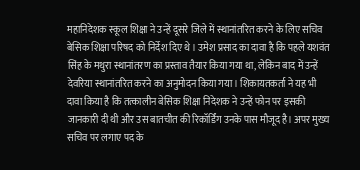महानिदेशक स्कूल शिक्षा ने उन्हें दूसरे जिले में स्थानांतरित करने के लिए सचिव बेसिक शिक्षा परिषद को निर्देश दिए थे। उमेश प्रसाद का दावा है कि पहले यशवंत सिंह के मथुरा स्थानांतरण का प्रस्ताव तैयार किया गया था, लेकिन बाद में उन्हें देवरिया स्थानांतरित करने का अनुमोदन किया गया। शिकायतकर्ता ने यह भी दावा किया है कि तत्कालीन बेसिक शिक्षा निदेशक ने उन्हें फोन पर इसकी जानकारी दी थी और उस बातचीत की रिकॉर्डिंग उनके पास मौजूद है। अपर मुख्य सचिव पर लगाए पद के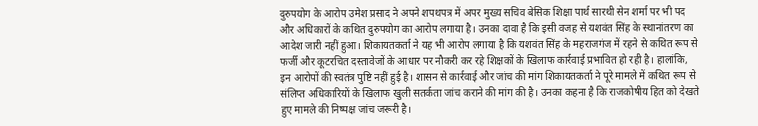दुरुपयोग के आरोप उमेश प्रसाद ने अपने शपथपत्र में अपर मुख्य सचिव बेसिक शिक्षा पार्थ सारथी सेन शर्मा पर भी पद और अधिकारों के कथित दुरुपयोग का आरोप लगाया है। उनका दावा है कि इसी वजह से यशवंत सिंह के स्थानांतरण का आदेश जारी नहीं हुआ। शिकायतकर्ता ने यह भी आरोप लगाया है कि यशवंत सिंह के महराजगंज में रहने से कथित रूप से फर्जी और कूटरचित दस्तावेजों के आधार पर नौकरी कर रहे शिक्षकों के खिलाफ कार्रवाई प्रभावित हो रही है। हालांकि, इन आरोपों की स्वतंत्र पुष्टि नहीं हुई है। शासन से कार्रवाई और जांच की मांग शिकायतकर्ता ने पूरे मामले में कथित रूप से संलिप्त अधिकारियों के खिलाफ खुली सतर्कता जांच कराने की मांग की है। उनका कहना है कि राजकोषीय हित को देखते हुए मामले की निष्पक्ष जांच जरूरी है।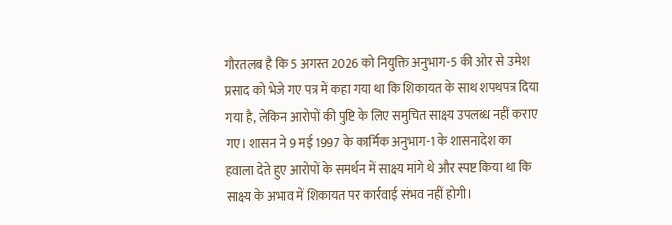गौरतलब है कि 5 अगस्त 2026 को नियुक्ति अनुभाग-5 की ओर से उमेश प्रसाद को भेजे गए पत्र में कहा गया था कि शिकायत के साथ शपथपत्र दिया गया है, लेकिन आरोपों की पुष्टि के लिए समुचित साक्ष्य उपलब्ध नहीं कराए गए। शासन ने 9 मई 1997 के कार्मिक अनुभाग-1 के शासनादेश का हवाला देते हुए आरोपों के समर्थन में साक्ष्य मांगे थे और स्पष्ट किया था कि साक्ष्य के अभाव में शिकायत पर कार्रवाई संभव नहीं होगी।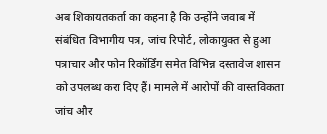अब शिकायतकर्ता का कहना है कि उन्होंने जवाब में संबंधित विभागीय पत्र, जांच रिपोर्ट, लोकायुक्त से हुआ पत्राचार और फोन रिकॉर्डिंग समेत विभिन्न दस्तावेज शासन को उपलब्ध करा दिए हैं। मामले में आरोपों की वास्तविकता जांच और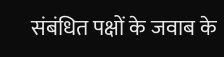संबंधित पक्षों के जवाब के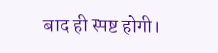बाद ही स्पष्ट होगी।